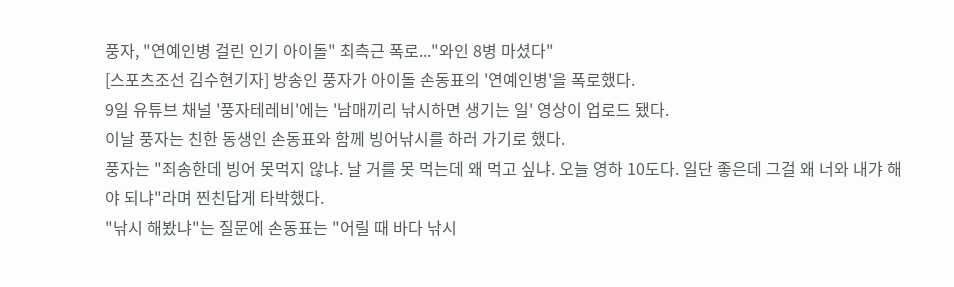풍자, "연예인병 걸린 인기 아이돌" 최측근 폭로..."와인 8병 마셨다"
[스포츠조선 김수현기자] 방송인 풍자가 아이돌 손동표의 '연예인병'을 폭로했다.
9일 유튜브 채널 '풍자테레비'에는 '남매끼리 낚시하면 생기는 일' 영상이 업로드 됐다.
이날 풍자는 친한 동생인 손동표와 함께 빙어낚시를 하러 가기로 했다.
풍자는 "죄송한데 빙어 못먹지 않냐. 날 거를 못 먹는데 왜 먹고 싶냐. 오늘 영하 10도다. 일단 좋은데 그걸 왜 너와 내갸 해야 되냐"라며 찐친답게 타박했다.
"낚시 해봤냐"는 질문에 손동표는 "어릴 때 바다 낚시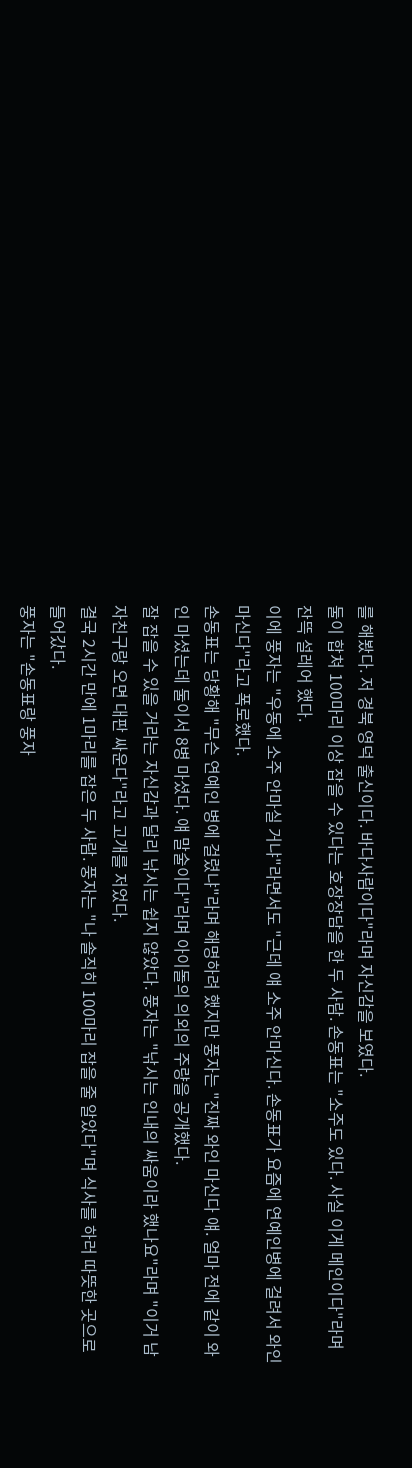를 해봤다. 저 경북 영덕 출신이다. 바다사람이다"라며 자신감을 보였다.
둘이 합쳐 100마리 이상 잡을 수 있다는 호장장담을 한 두 사람. 손동표는 "소주도 있다. 사실 이게 메인이다"라며 잔뜩 설레어 했다.
이에 풍자는 "우동에 소주 안마실 거냐"라면서도 "근데 얘 소주 안마신다. 손동표가 요즘에 연예인병에 걸려서 와인 마신다"라고 폭로했다.
손동표는 당황해 "무슨 연예인 병에 걸렸냐"라며 해명하려 했지만 풍자는 "진짜 와인 마신다 얘. 얼마 전에 같이 와인 마셨는데 둘이서 8병 마셨다. 얘 말술이다"라며 아이돌의 의외의 주량을 공개했다.
잘 잡을 수 있을 거라는 자신감과 달리 낚시는 쉽지 않았다. 풍자는 "낚시는 인내의 싸움이라 했나요"라며 "이거 남자친구랑 오면 대판 싸운다"라고 고개를 저었다.
결국 2시간 만에 1마리를 잡은 두 사람. 풍자는 "나 솔직히 100마리 잡을 줄 알았다"며 식사를 하러 따뜻한 곳으로 들어갔다.
풍자는 "손동표랑 풍자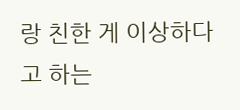랑 친한 게 이상하다고 하는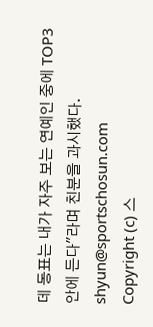데 동표는 내가 자주 보는 연예인 중에 TOP3안에 든다"라며 친분을 과시했다.
shyun@sportschosun.com
Copyright (c) 스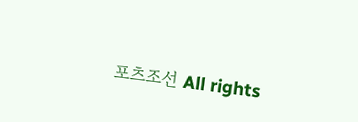포츠조선 All rights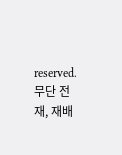reserved. 무단 전재, 재배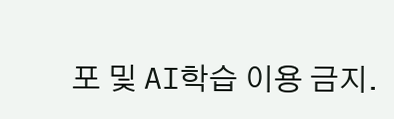포 및 AI학습 이용 금지.